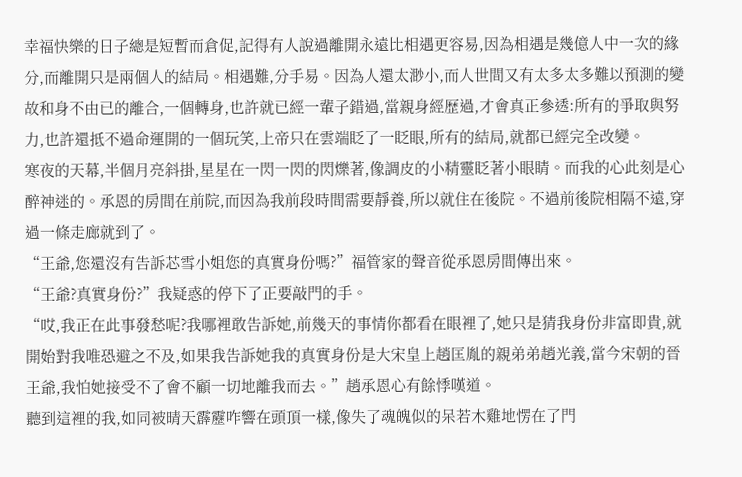幸福快樂的日子總是短暫而倉促,記得有人說過離開永遠比相遇更容易,因為相遇是幾億人中一次的緣分,而離開只是兩個人的結局。相遇難,分手易。因為人還太渺小,而人世間又有太多太多難以預測的變故和身不由已的離合,一個轉身,也許就已經一輩子錯過,當親身經歷過,才會真正參透:所有的爭取與努力,也許還抵不過命運開的一個玩笑,上帝只在雲端眨了一眨眼,所有的結局,就都已經完全改變。
寒夜的天幕,半個月亮斜掛,星星在一閃一閃的閃爍著,像調皮的小精靈眨著小眼睛。而我的心此刻是心醉神迷的。承恩的房間在前院,而因為我前段時間需要靜養,所以就住在後院。不過前後院相隔不遠,穿過一條走廊就到了。
“王爺,您還沒有告訴芯雪小姐您的真實身份嗎?”福管家的聲音從承恩房間傳出來。
“王爺?真實身份?”我疑惑的停下了正要敲門的手。
“哎,我正在此事發愁呢?我哪裡敢告訴她,前幾天的事情你都看在眼裡了,她只是猜我身份非富即貴,就開始對我唯恐避之不及,如果我告訴她我的真實身份是大宋皇上趙匡胤的親弟弟趙光義,當今宋朝的晉王爺,我怕她接受不了會不顧一切地離我而去。”趙承恩心有餘悸嘆道。
聽到這裡的我,如同被晴天霹靂咋響在頭頂一樣,像失了魂魄似的呆若木雞地愣在了門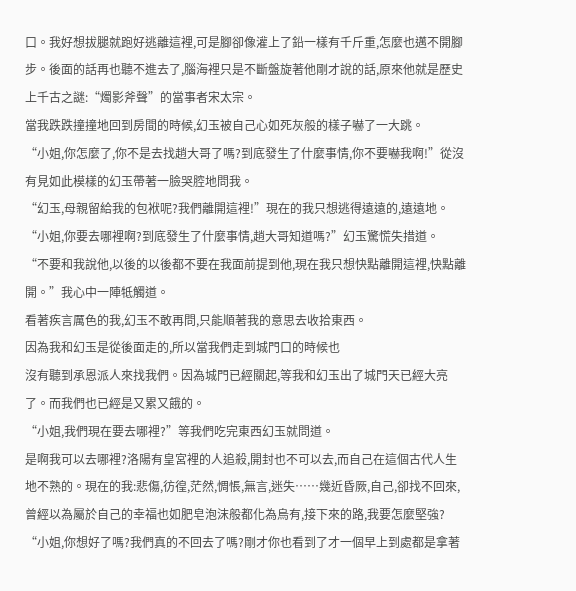口。我好想拔腿就跑好逃離這裡,可是腳卻像灌上了鉛一樣有千斤重,怎麼也邁不開腳步。後面的話再也聽不進去了,腦海裡只是不斷盤旋著他剛才說的話,原來他就是歷史上千古之謎:“燭影斧聲”的當事者宋太宗。
當我跌跌撞撞地回到房間的時候,幻玉被自己心如死灰般的樣子嚇了一大跳。
“小姐,你怎麼了,你不是去找趙大哥了嗎?到底發生了什麼事情,你不要嚇我啊!”從沒有見如此模樣的幻玉帶著一臉哭腔地問我。
“幻玉,母親留給我的包袱呢?我們離開這裡!”現在的我只想逃得遠遠的,遠遠地。
“小姐,你要去哪裡啊?到底發生了什麼事情,趙大哥知道嗎?”幻玉驚慌失措道。
“不要和我說他,以後的以後都不要在我面前提到他,現在我只想快點離開這裡,快點離開。”我心中一陣牴觸道。
看著疾言厲色的我,幻玉不敢再問,只能順著我的意思去收拾東西。
因為我和幻玉是從後面走的,所以當我們走到城門口的時候也
沒有聽到承恩派人來找我們。因為城門已經關起,等我和幻玉出了城門天已經大亮了。而我們也已經是又累又餓的。
“小姐,我們現在要去哪裡?”等我們吃完東西幻玉就問道。
是啊我可以去哪裡?洛陽有皇宮裡的人追殺,開封也不可以去,而自己在這個古代人生地不熟的。現在的我:悲傷,彷徨,茫然,惆悵,無言,迷失……幾近昏厥,自己,卻找不回來,曾經以為屬於自己的幸福也如肥皂泡沫般都化為烏有,接下來的路,我要怎麼堅強?
“小姐,你想好了嗎?我們真的不回去了嗎?剛才你也看到了才一個早上到處都是拿著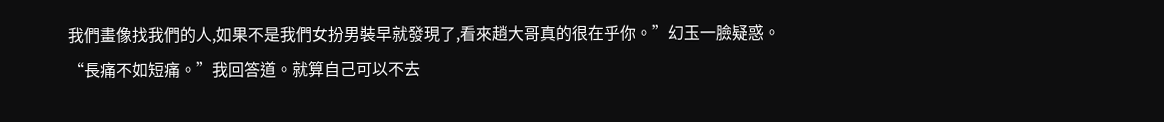我們畫像找我們的人,如果不是我們女扮男裝早就發現了,看來趙大哥真的很在乎你。”幻玉一臉疑惑。
“長痛不如短痛。”我回答道。就算自己可以不去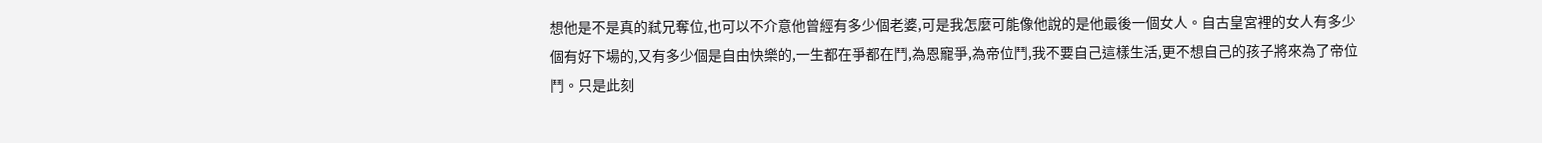想他是不是真的弒兄奪位,也可以不介意他曾經有多少個老婆,可是我怎麼可能像他說的是他最後一個女人。自古皇宮裡的女人有多少個有好下場的,又有多少個是自由快樂的,一生都在爭都在鬥,為恩寵爭,為帝位鬥,我不要自己這樣生活,更不想自己的孩子將來為了帝位鬥。只是此刻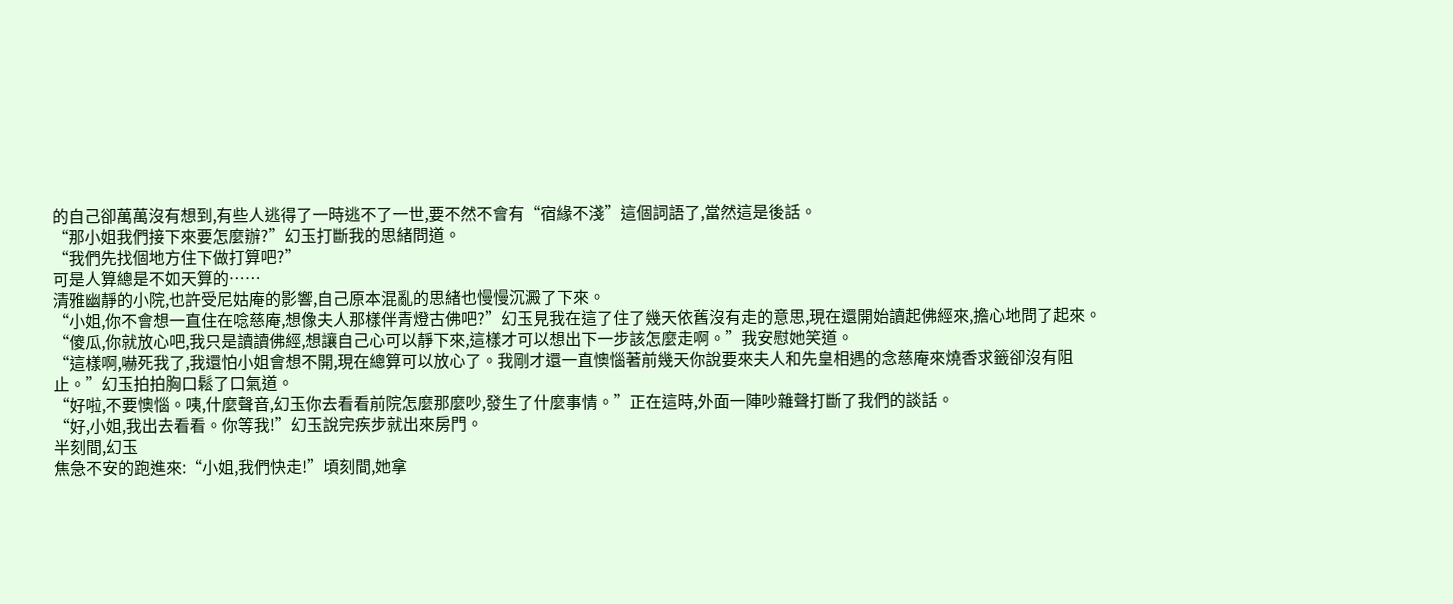的自己卻萬萬沒有想到,有些人逃得了一時逃不了一世,要不然不會有“宿緣不淺”這個詞語了,當然這是後話。
“那小姐我們接下來要怎麼辦?”幻玉打斷我的思緒問道。
“我們先找個地方住下做打算吧?”
可是人算總是不如天算的……
清雅幽靜的小院,也許受尼姑庵的影響,自己原本混亂的思緒也慢慢沉澱了下來。
“小姐,你不會想一直住在唸慈庵,想像夫人那樣伴青燈古佛吧?”幻玉見我在這了住了幾天依舊沒有走的意思,現在還開始讀起佛經來,擔心地問了起來。
“傻瓜,你就放心吧,我只是讀讀佛經,想讓自己心可以靜下來,這樣才可以想出下一步該怎麼走啊。”我安慰她笑道。
“這樣啊,嚇死我了,我還怕小姐會想不開,現在總算可以放心了。我剛才還一直懊惱著前幾天你說要來夫人和先皇相遇的念慈庵來燒香求籤卻沒有阻止。”幻玉拍拍胸口鬆了口氣道。
“好啦,不要懊惱。咦,什麼聲音,幻玉你去看看前院怎麼那麼吵,發生了什麼事情。”正在這時,外面一陣吵雜聲打斷了我們的談話。
“好,小姐,我出去看看。你等我!”幻玉說完疾步就出來房門。
半刻間,幻玉
焦急不安的跑進來:“小姐,我們快走!”頃刻間,她拿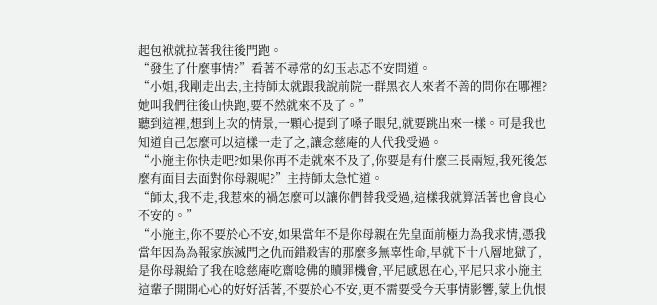起包袱就拉著我往後門跑。
“發生了什麼事情?”看著不尋常的幻玉忐忑不安問道。
“小姐,我剛走出去,主持師太就跟我說前院一群黑衣人來者不善的問你在哪裡?她叫我們往後山快跑,要不然就來不及了。”
聽到這裡,想到上次的情景,一顆心提到了嗓子眼兒,就要跳出來一樣。可是我也知道自己怎麼可以這樣一走了之,讓念慈庵的人代我受過。
“小施主你快走吧?如果你再不走就來不及了,你要是有什麼三長兩短,我死後怎麼有面目去面對你母親呢?”主持師太急忙道。
“師太,我不走,我惹來的禍怎麼可以讓你們替我受過,這樣我就算活著也會良心不安的。”
“小施主,你不要於心不安,如果當年不是你母親在先皇面前極力為我求情,憑我當年因為為報家族滅門之仇而錯殺害的那麼多無辜性命,早就下十八層地獄了,是你母親給了我在唸慈庵吃齋唸佛的贖罪機會,平尼感恩在心,平尼只求小施主這輩子開開心心的好好活著,不要於心不安,更不需要受今天事情影響,蒙上仇恨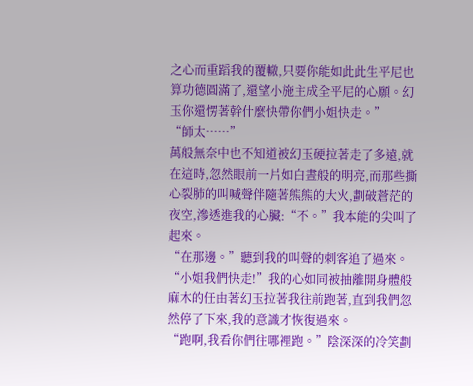之心而重蹈我的覆轍,只要你能如此此生平尼也算功德圓滿了,還望小施主成全平尼的心願。幻玉你還愣著幹什麼快帶你們小姐快走。”
“師太……”
萬般無奈中也不知道被幻玉硬拉著走了多遠,就在這時,忽然眼前一片如白晝般的明亮,而那些撕心裂肺的叫喊聲伴隨著熊熊的大火,劃破蒼茫的夜空,滲透進我的心臟:“不。”我本能的尖叫了起來。
“在那邊。”聽到我的叫聲的刺客追了過來。
“小姐我們快走!”我的心如同被抽離開身體般麻木的任由著幻玉拉著我往前跑著,直到我們忽然停了下來,我的意識才恢復過來。
“跑啊,我看你們往哪裡跑。”陰深深的冷笑劃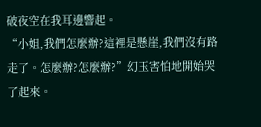破夜空在我耳邊響起。
“小姐,我們怎麼辦?這裡是懸崖,我們沒有路走了。怎麼辦?怎麼辦?”幻玉害怕地開始哭了起來。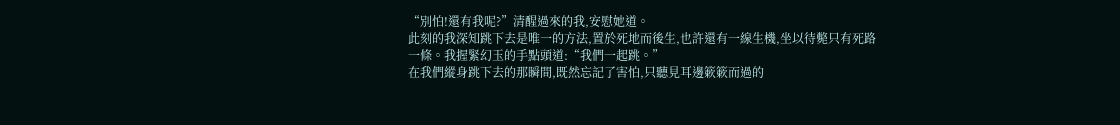“別怕!還有我呢?”清醒過來的我,安慰她道。
此刻的我深知跳下去是唯一的方法,置於死地而後生,也許還有一線生機,坐以待斃只有死路一條。我握緊幻玉的手點頭道:“我們一起跳。”
在我們縱身跳下去的那瞬間,既然忘記了害怕,只聽見耳邊簌簌而過的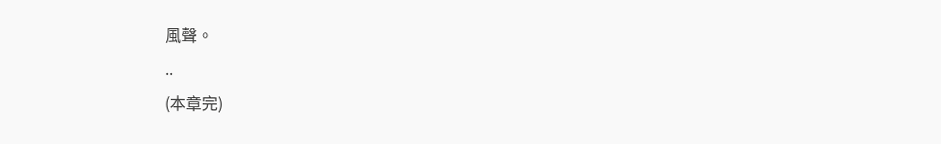風聲。
..
(本章完)